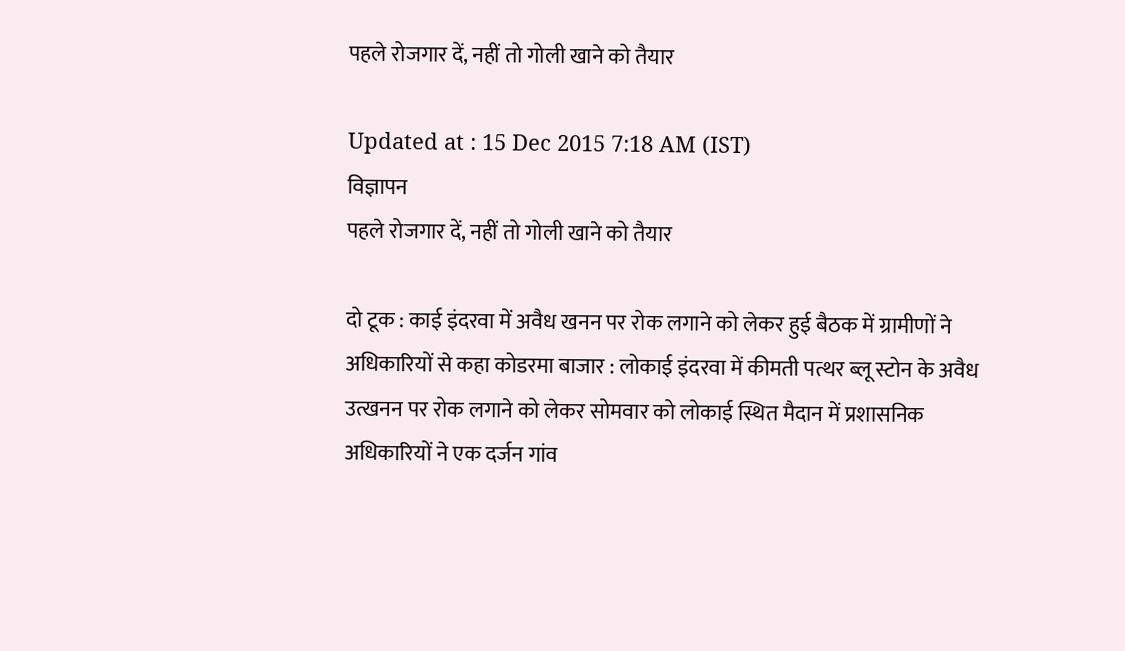पहले रोजगार दें, नहीं तो गोली खाने को तैयार

Updated at : 15 Dec 2015 7:18 AM (IST)
विज्ञापन
पहले रोजगार दें, नहीं तो गोली खाने को तैयार

दो टूक : काई इंदरवा में अवैध खनन पर रोक लगाने को लेकर हुई बैठक में ग्रामीणों ने अधिकारियों से कहा कोडरमा बाजार : लोकाई इंदरवा में कीमती पत्थर ब्लू स्टोन के अवैध उत्खनन पर रोक लगाने को लेकर सोमवार को लोकाई स्थित मैदान में प्रशासनिक अधिकारियों ने एक दर्जन गांव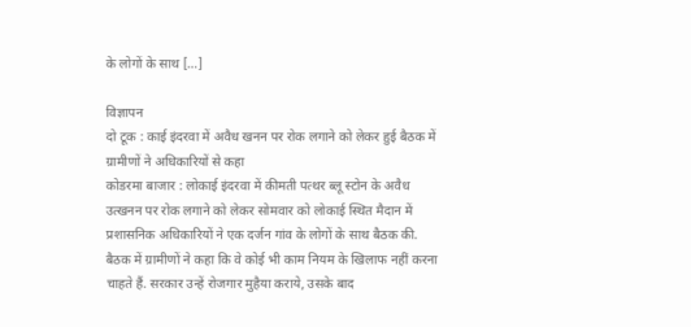के लोगों के साथ […]

विज्ञापन
दो टूक : काई इंदरवा में अवैध खनन पर रोक लगाने को लेकर हुई बैठक में ग्रामीणों ने अधिकारियों से कहा
कोडरमा बाजार : लोकाई इंदरवा में कीमती पत्थर ब्लू स्टोन के अवैध उत्खनन पर रोक लगाने को लेकर सोमवार को लोकाई स्थित मैदान में प्रशासनिक अधिकारियों ने एक दर्जन गांव के लोगों के साथ बैठक की. बैठक में ग्रामीणों ने कहा कि वे कोई भी काम नियम के खिलाफ नहीं करना चाहते हैं. सरकार उन्हें रोजगार मुहैया कराये, उसके बाद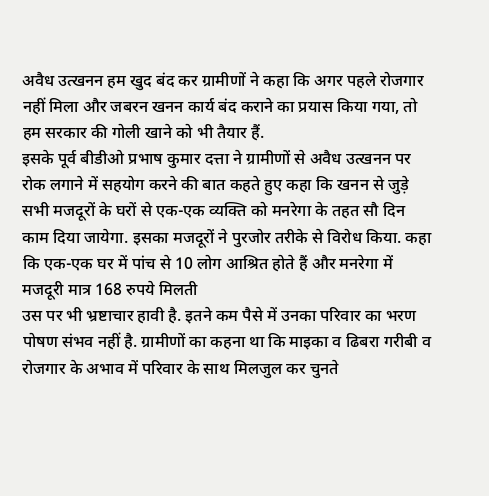अवैध उत्खनन हम खुद बंद कर ग्रामीणों ने कहा कि अगर पहले रोजगार नहीं मिला और जबरन खनन कार्य बंद कराने का प्रयास किया गया, तो हम सरकार की गोली खाने को भी तैयार हैं.
इसके पूर्व बीडीओ प्रभाष कुमार दत्ता ने ग्रामीणों से अवैध उत्खनन पर रोक लगाने में सहयोग करने की बात कहते हुए कहा कि खनन से जुड़े सभी मजदूरों के घरों से एक-एक व्यक्ति को मनरेगा के तहत सौ दिन काम दिया जायेगा. इसका मजदूरों ने पुरजोर तरीके से विरोध किया. कहा कि एक-एक घर में पांच से 10 लोग आश्रित होते हैं और मनरेगा में मजदूरी मात्र 168 रुपये मिलती
उस पर भी भ्रष्टाचार हावी है. इतने कम पैसे में उनका परिवार का भरण पोषण संभव नहीं है. ग्रामीणों का कहना था कि माइका व ढिबरा गरीबी व रोजगार के अभाव में परिवार के साथ मिलजुल कर चुनते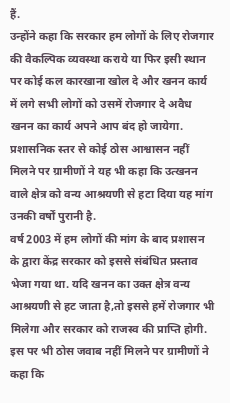हैं.
उन्होंने कहा कि सरकार हम लोगों के लिए रोजगार की वैकल्पिक व्यवस्था कराये या फिर इसी स्थान पर कोई कल कारखाना खोल दे और खनन कार्य में लगे सभी लोगों को उसमें रोजगार दे अवैध खनन का कार्य अपने आप बंद हो जायेगा. प्रशासनिक स्तर से कोई ठोस आश्वासन नहीं मिलने पर ग्रामीणों ने यह भी कहा कि उत्खनन वाले क्षेत्र को वन्य आश्रयणी से हटा दिया यह मांग उनकी वर्षों पुरानी है.
वर्ष 2003 में हम लोगों की मांग के बाद प्रशासन के द्वारा केंद्र सरकार को इससे संबंधित प्रस्ताव भेजा गया था. यदि खनन का उक्त क्षेत्र वन्य आश्रयणी से हट जाता है,तो इससे हमें रोजगार भी मिलेगा और सरकार को राजस्व की प्राप्ति होगी. इस पर भी ठोस जवाब नहीं मिलने पर ग्रामीणों ने कहा कि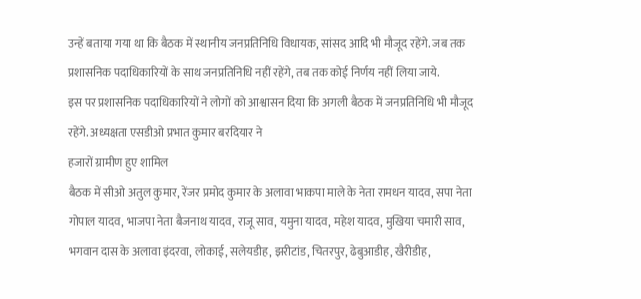उन्हें बताया गया था कि बैठक में स्थानीय जनप्रतिनिधि विधायक, सांसद आदि भी मौजूद रहेंगे. जब तक प्रशासनिक पदाधिकारियों के साथ जनप्रतिनिधि नहीं रहेंगे, तब तक कोई निर्णय नहीं लिया जाये.
इस पर प्रशासनिक पदाधिकारियों ने लोगों को आश्वासन दिया कि अगली बैठक में जनप्रतिनिधि भी मौजूद रहेंगे. अध्यक्षता एसडीओ प्रभात कुमार बरदियार ने
हजारों ग्रामीण हुए शामिल
बैठक में सीओ अतुल कुमार, रेंजर प्रमोद कुमार के अलावा भाकपा माले के नेता रामधन यादव, सपा नेता गोपाल यादव, भाजपा नेता बैजनाथ यादव, राजू साव, यमुना यादव, महेश यादव, मुखिया चमारी साव, भगवान दास के अलावा इंदरवा, लोकाई, सलेयडीह, झरीटांड, चितरपुर, ढेबुआडीह, खैरीडीह,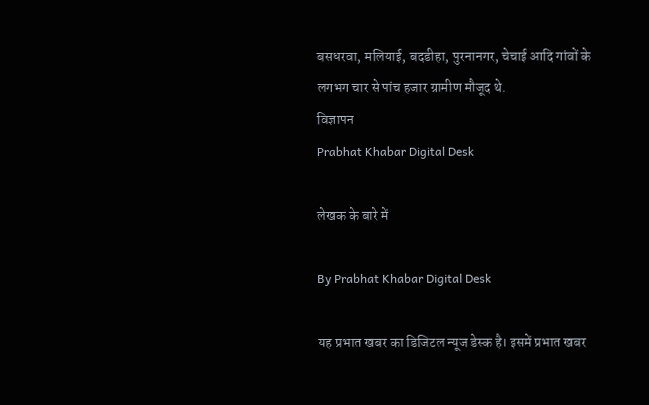बसधरवा, मलियाई, बदडीहा, पुरनानगर, चेचाई आदि गांवों के लगभग चार से पांच हजार ग्रामीण मौजूद थे.
विज्ञापन
Prabhat Khabar Digital Desk

लेखक के बारे में

By Prabhat Khabar Digital Desk

यह प्रभात खबर का डिजिटल न्यूज डेस्क है। इसमें प्रभात खबर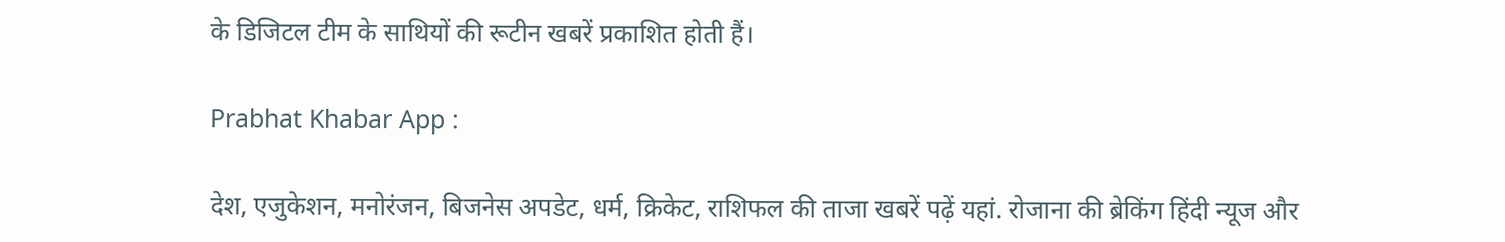के डिजिटल टीम के साथियों की रूटीन खबरें प्रकाशित होती हैं।

Prabhat Khabar App :

देश, एजुकेशन, मनोरंजन, बिजनेस अपडेट, धर्म, क्रिकेट, राशिफल की ताजा खबरें पढ़ें यहां. रोजाना की ब्रेकिंग हिंदी न्यूज और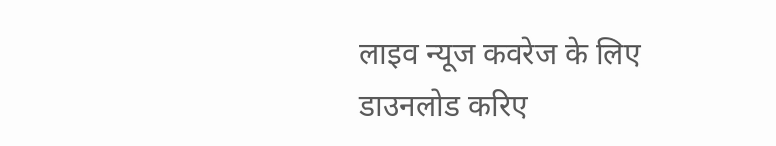लाइव न्यूज कवरेज के लिए डाउनलोड करिए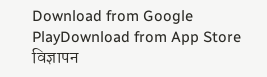Download from Google PlayDownload from App Store
विज्ञापन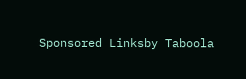Sponsored Linksby Taboola